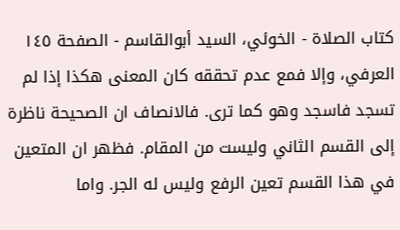كتاب الصلاة - الخوئي، السيد أبوالقاسم - الصفحة ١٤٥
العرفي، وإلا فمع عدم تحققه كان المعنى هكذا إذا لم تسجد فاسجد وهو كما ترى. فالانصاف ان الصحيحة ناظرة إلى القسم الثاني وليست من المقام. فظهر ان المتعين في هذا القسم تعين الرفع وليس له الجر. واما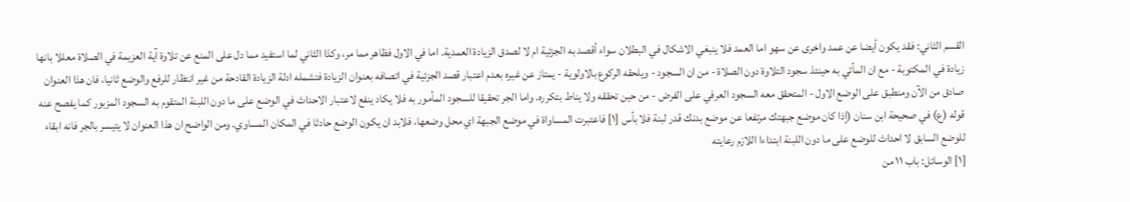القسم الثاني: فقد يكون أيضا عن عمد واخرى عن سهو اما العمد فلا ينبغي الاشكال في البطلان سواء أقصد به الجزئية ام لا لصدق الزيادة العمدية. اما في الاول فظاهر مما مر، وكذا الثاني لما استفيد مما دل على المنع عن تلاوة آية العزيمة في الصلاة معللا بانها زيادة في المكتوبة - مع ان المأتي به حينئذ سجود التلاوة دون الصلاة - من ان السجود - ويلحقه الركوع بالاولوية - يمتاز عن غيره بعدم اعتبار قصد الجزئية في اتصافه بعنوان الزيادة فتشمله ادلة الزيادة القادحة من غير انتظار للرفع والوضع ثانيا، فان هذا العنوان صادق من الآن ومنطبق على الوضع الاول - المتحقق معه السجود العرفي على الفرض - من حين تحققه ولا يناط بتكرره. واما الجر تحقيقا للسجود المأمور به فلا يكاد ينفع لاعتبار الاحداث في الوضع على ما دون اللبنة المتقوم به السجود المزبور كما يفصح عنه قوله (ع) في صحيحة ابن سنان (إذا كان موضع جبهتك مرتفعا عن موضع بدنك قدر لبنة فلا بأس [١] فاعتبرت المساواة في موضع الجبهة اي محل وضعها، فلابد ان يكون الوضع حادثا في المكان المساوي. ومن الواضح ان هذا العنوان لا يتيسر بالجر فانه ابقاء للوضع السابق لا احداث للوضع على ما دون اللبنة ابتداءا اللازم رعايته
[١] الوسائل: باب ١١ من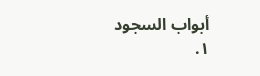أبواب السجود ١.